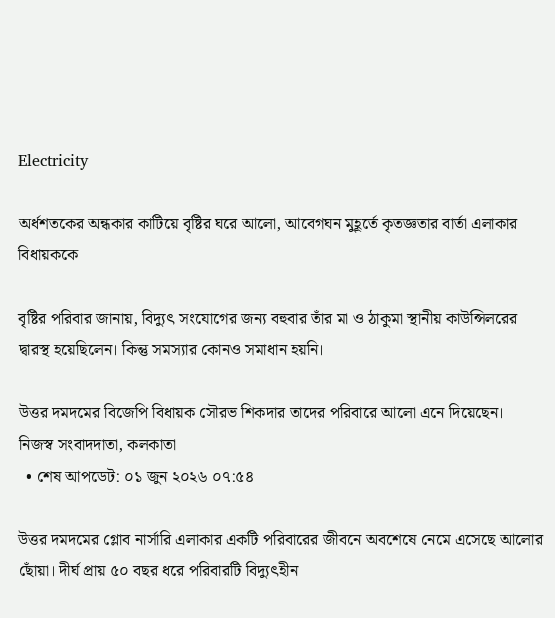Electricity

অর্ধশতকের অন্ধকার কাটিয়ে বৃষ্টির ঘরে আলো, আবেগঘন মুহূর্তে কৃতজ্ঞতার বার্তা এলাকার বিধায়ককে

বৃষ্টির পরিবার জানায়, বিদ্যুৎ সংযোগের জন্য বহুবার তাঁর মা ও ঠাকুমা স্থানীয় কাউন্সিলরের দ্বারস্থ হয়েছিলেন। কিন্তু সমস্যার কোনও সমাধান হয়নি।

উত্তর দমদমের বিজেপি বিধায়ক সৌরভ শিকদার তাদের পরিবারে আলো এনে দিয়েছেন।
নিজস্ব সংবাদদাতা, কলকাতা
  • শেষ আপডেট: ০১ জুন ২০২৬ ০৭:৫৪

উত্তর দমদমের গ্লোব নার্সারি এলাকার একটি পরিবারের জীবনে অবশেষে নেমে এসেছে আলোর ছোঁয়া। দীর্ঘ প্রায় ৫০ বছর ধরে পরিবারটি বিদ্যুৎহীন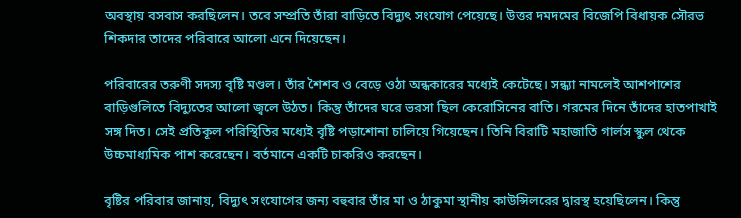অবস্থায় বসবাস করছিলেন। তবে সম্প্রতি তাঁরা বাড়িতে বিদ্যুৎ সংযোগ পেয়েছে। উত্তর দমদমের বিজেপি বিধায়ক সৌরভ শিকদার তাদের পরিবারে আলো এনে দিয়েছেন।

পরিবারের তরুণী সদস্য বৃষ্টি মণ্ডল। তাঁর শৈশব ও বেড়ে ওঠা অন্ধকারের মধ্যেই কেটেছে। সন্ধ্যা নামলেই আশপাশের বাড়িগুলিতে বিদ্যুতের আলো জ্বলে উঠত। কিন্তু তাঁদের ঘরে ভরসা ছিল কেরোসিনের বাতি। গরমের দিনে তাঁদের হাতপাখাই সঙ্গ দিত। সেই প্রতিকূল পরিস্থিতির মধ্যেই বৃষ্টি পড়াশোনা চালিয়ে গিয়েছেন। তিনি বিরাটি মহাজাতি গার্লস স্কুল থেকে উচ্চমাধ্যমিক পাশ করেছেন। বর্তমানে একটি চাকরিও করছেন।

বৃষ্টির পরিবার জানায়, বিদ্যুৎ সংযোগের জন্য বহুবার তাঁর মা ও ঠাকুমা স্থানীয় কাউন্সিলরের দ্বারস্থ হয়েছিলেন। কিন্তু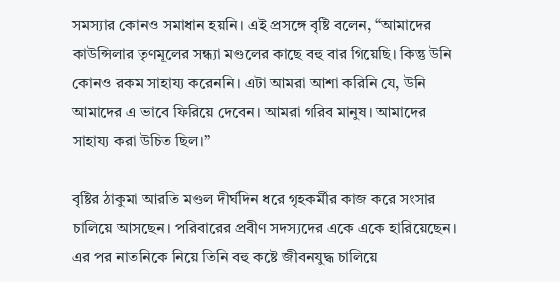সমস্যার কোনও সমাধান হয়নি। এই প্রসঙ্গে বৃষ্টি বলেন, “আমাদের কাউন্সিলার তৃণমূলের সন্ধ্যা মণ্ডলের কাছে বহু বার গিয়েছি। কিন্তু উনি কোনও রকম সাহায্য করেননি। এটা আমরা আশা করিনি যে, উনি আমাদের এ ভাবে ফিরিয়ে দেবেন। আমরা গরিব মানুষ। আমাদের সাহায্য করা উচিত ছিল।”

বৃষ্টির ঠাকুমা আরতি মণ্ডল দীর্ঘদিন ধরে গৃহকর্মীর কাজ করে সংসার চালিয়ে আসছেন। পরিবারের প্রবীণ সদস্যদের একে একে হারিয়েছেন। এর পর নাতনিকে নিয়ে তিনি বহু কষ্টে জীবনযুদ্ধ চালিয়ে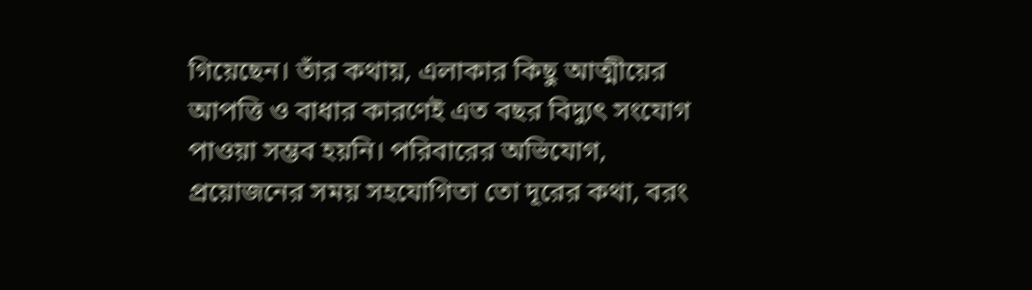গিয়েছেন। তাঁর কথায়, এলাকার কিছু আত্মীয়ের আপত্তি ও বাধার কারণেই এত বছর বিদ্যুৎ সংযোগ পাওয়া সম্ভব হয়নি। পরিবারের অভিযোগ, প্রয়োজনের সময় সহযোগিতা তো দূরের কথা, বরং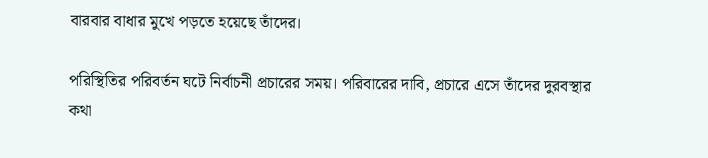বারবার বাধার মুখে পড়তে হয়েছে তাঁদের।

পরিস্থিতির পরিবর্তন ঘটে নির্বাচনী প্রচারের সময়। পরিবারের দাবি, প্রচারে এসে তাঁদের দুরবস্থার কথা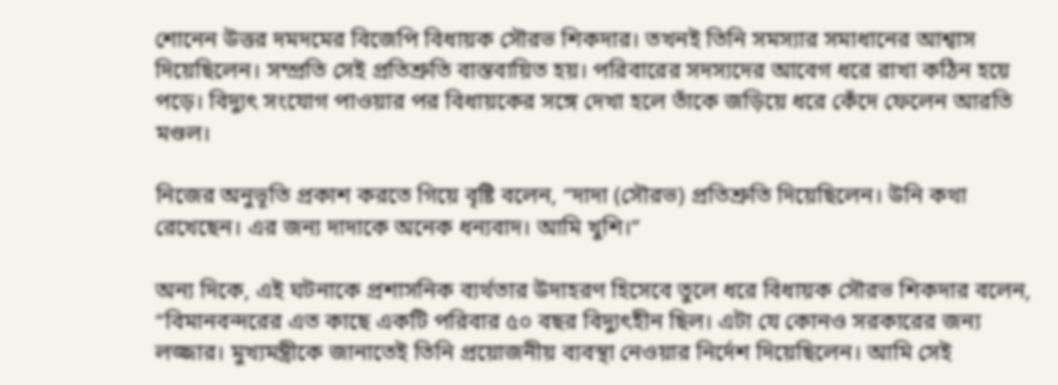শোনেন উত্তর দমদমের বিজেপি বিধায়ক সৌরভ শিকদার। তখনই তিনি সমস্যার সমাধানের আশ্বাস দিয়েছিলেন। সম্প্রতি সেই প্রতিশ্রুতি বাস্তবায়িত হয়। পরিবারের সদস্যদের আবেগ ধরে রাখা কঠিন হয়ে পড়ে। বিদ্যুৎ সংযোগ পাওয়ার পর বিধায়কের সঙ্গে দেখা হলে তাঁকে জড়িয়ে ধরে কেঁদে ফেলেন আরতি মণ্ডল।

নিজের অনুভূতি প্রকাশ করতে গিয়ে বৃষ্টি বলেন, “দাদা (সৌরভ) প্রতিশ্রুতি দিয়েছিলেন। উনি কথা রেখেছেন। এর জন্য দাদাকে অনেক ধন্যবাদ। আমি খুশি।”

অন্য দিকে, এই ঘটনাকে প্রশাসনিক ব্যর্থতার উদাহরণ হিসেবে তুলে ধরে বিধায়ক সৌরভ শিকদার বলেন, “বিমানবন্দরের এত কাছে একটি পরিবার ৫০ বছর বিদ্যুৎহীন ছিল। এটা যে কোনও সরকারের জন্য লজ্জার। মুখ্যমন্ত্রীকে জানাতেই তিনি প্রয়োজনীয় ব্যবস্থা নেওয়ার নির্দেশ দিয়েছিলেন। আমি সেই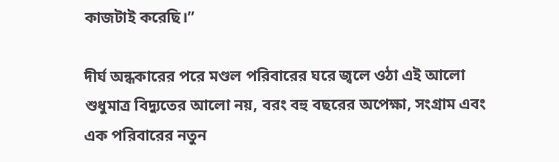কাজটাই করেছি।”

দীর্ঘ অন্ধকারের পরে মণ্ডল পরিবারের ঘরে জ্বলে ওঠা এই আলো শুধুমাত্র বিদ্যুতের আলো নয়, বরং বহু বছরের অপেক্ষা, সংগ্রাম এবং এক পরিবারের নতুন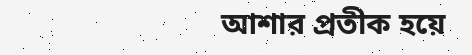আশার প্রতীক হয়ে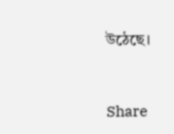উঠেছে।


Share